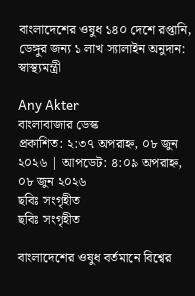বাংলাদেশের ওষুধ ১৪০ দেশে রপ্তানি, ডেঙ্গুর জন্য ১ লাখ স্যালাইন অনুদান: স্বাস্থ্যমন্ত্রী

Any Akter
বাংলাবাজার ডেস্ক
প্রকাশিত: ২:৩৭ অপরাহ্ন, ০৮ জুন ২০২৬ | আপডেট: ৪:০৯ অপরাহ্ন, ০৮ জুন ২০২৬
ছবিঃ সংগৃহীত
ছবিঃ সংগৃহীত

বাংলাদেশের ওষুধ বর্তমানে বিশ্বের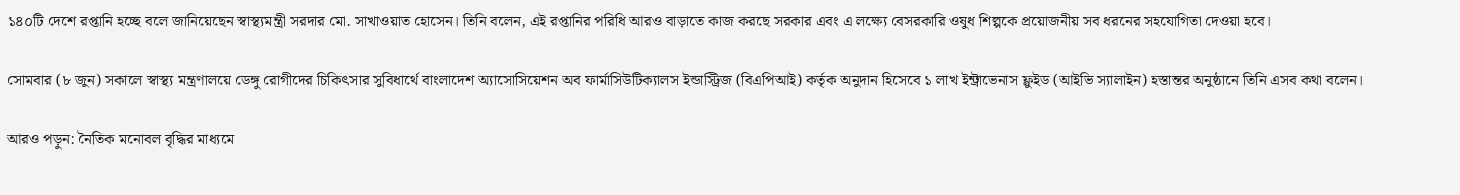১৪০টি দেশে রপ্তানি হচ্ছে বলে জানিয়েছেন স্বাস্থ্যমন্ত্রী সরদার মো. সাখাওয়াত হোসেন। তিনি বলেন, এই রপ্তানির পরিধি আরও বাড়াতে কাজ করছে সরকার এবং এ লক্ষ্যে বেসরকারি ওষুধ শিল্পকে প্রয়োজনীয় সব ধরনের সহযোগিতা দেওয়া হবে।

সোমবার (৮ জুন) সকালে স্বাস্থ্য মন্ত্রণালয়ে ডেঙ্গু রোগীদের চিকিৎসার সুবিধার্থে বাংলাদেশ অ্যাসোসিয়েশন অব ফার্মাসিউটিক্যালস ইন্ডাস্ট্রিজ (বিএপিআই) কর্তৃক অনুদান হিসেবে ১ লাখ ইন্ট্রাভেনাস ফ্লুইড (আইভি স্যালাইন) হস্তান্তর অনুষ্ঠানে তিনি এসব কথা বলেন।

আরও পড়ুন: নৈতিক মনোবল বৃদ্ধির মাধ্যমে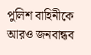পুলিশ বাহিনীকে আরও জনবান্ধব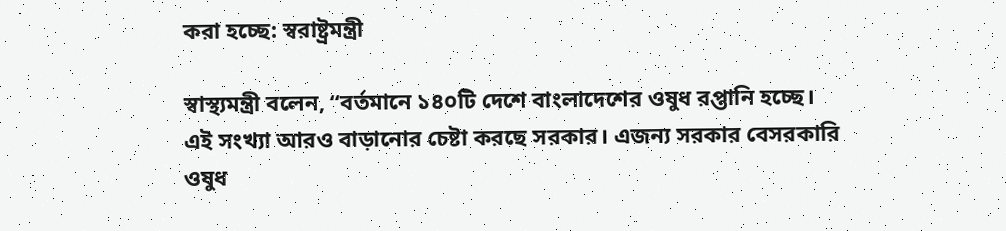করা হচ্ছে: স্বরাষ্ট্রমন্ত্রী

স্বাস্থ্যমন্ত্রী বলেন, “বর্তমানে ১৪০টি দেশে বাংলাদেশের ওষুধ রপ্তানি হচ্ছে। এই সংখ্যা আরও বাড়ানোর চেষ্টা করছে সরকার। এজন্য সরকার বেসরকারি ওষুধ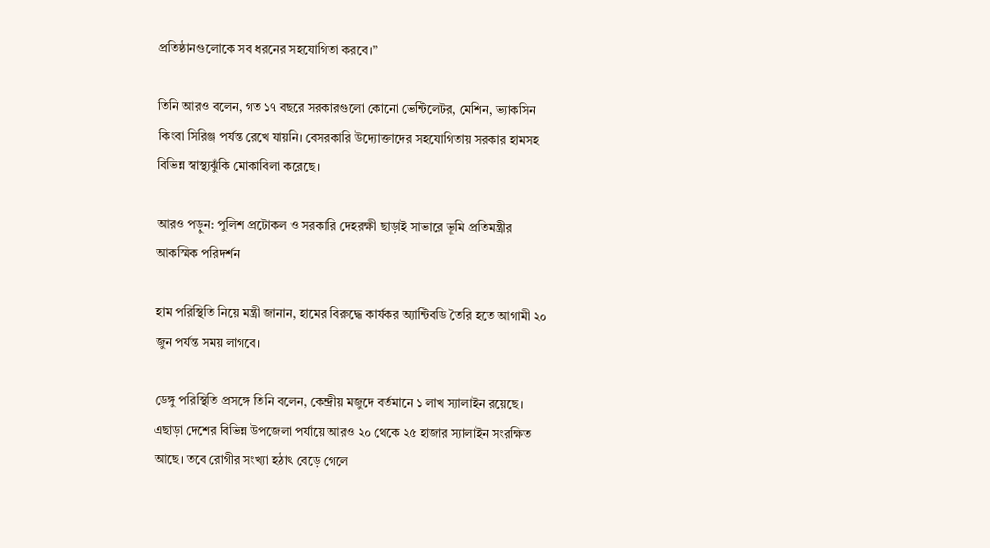প্রতিষ্ঠানগুলোকে সব ধরনের সহযোগিতা করবে।”

তিনি আরও বলেন, গত ১৭ বছরে সরকারগুলো কোনো ভেন্টিলেটর, মেশিন, ভ্যাকসিন কিংবা সিরিঞ্জ পর্যন্ত রেখে যায়নি। বেসরকারি উদ্যোক্তাদের সহযোগিতায় সরকার হামসহ বিভিন্ন স্বাস্থ্যঝুঁকি মোকাবিলা করেছে।

আরও পড়ুন: পুলিশ প্রটোকল ও সরকারি দেহরক্ষী ছাড়াই সাভারে ভূমি প্রতিমন্ত্রীর আকস্মিক পরিদর্শন

হাম পরিস্থিতি নিয়ে মন্ত্রী জানান, হামের বিরুদ্ধে কার্যকর অ্যান্টিবডি তৈরি হতে আগামী ২০ জুন পর্যন্ত সময় লাগবে।

ডেঙ্গু পরিস্থিতি প্রসঙ্গে তিনি বলেন, কেন্দ্রীয় মজুদে বর্তমানে ১ লাখ স্যালাইন রয়েছে। এছাড়া দেশের বিভিন্ন উপজেলা পর্যায়ে আরও ২০ থেকে ২৫ হাজার স্যালাইন সংরক্ষিত আছে। তবে রোগীর সংখ্যা হঠাৎ বেড়ে গেলে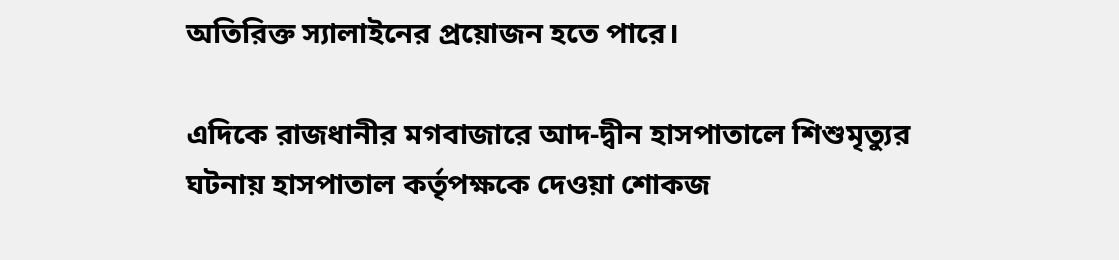অতিরিক্ত স্যালাইনের প্রয়োজন হতে পারে।

এদিকে রাজধানীর মগবাজারে আদ-দ্বীন হাসপাতালে শিশুমৃত্যুর ঘটনায় হাসপাতাল কর্তৃপক্ষকে দেওয়া শোকজ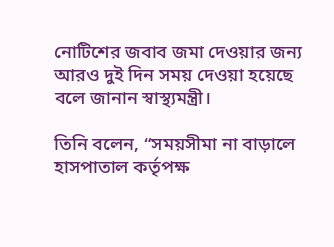নোটিশের জবাব জমা দেওয়ার জন্য আরও দুই দিন সময় দেওয়া হয়েছে বলে জানান স্বাস্থ্যমন্ত্রী।

তিনি বলেন, “সময়সীমা না বাড়ালে হাসপাতাল কর্তৃপক্ষ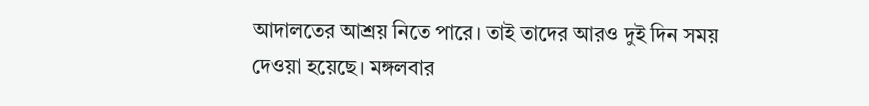আদালতের আশ্রয় নিতে পারে। তাই তাদের আরও দুই দিন সময় দেওয়া হয়েছে। মঙ্গলবার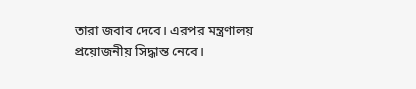তারা জবাব দেবে। এরপর মন্ত্রণালয় প্রয়োজনীয় সিদ্ধান্ত নেবে।